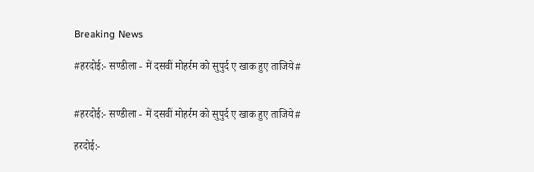Breaking News

#हरदोई:- सण्डीला - में दसवीं मोहर्रम को सुपुर्द ए खाक हुए ताजिये#


#हरदोई:- सण्डीला - में दसवीं मोहर्रम को सुपुर्द ए खाक हुए ताजिये#

हरदोई:-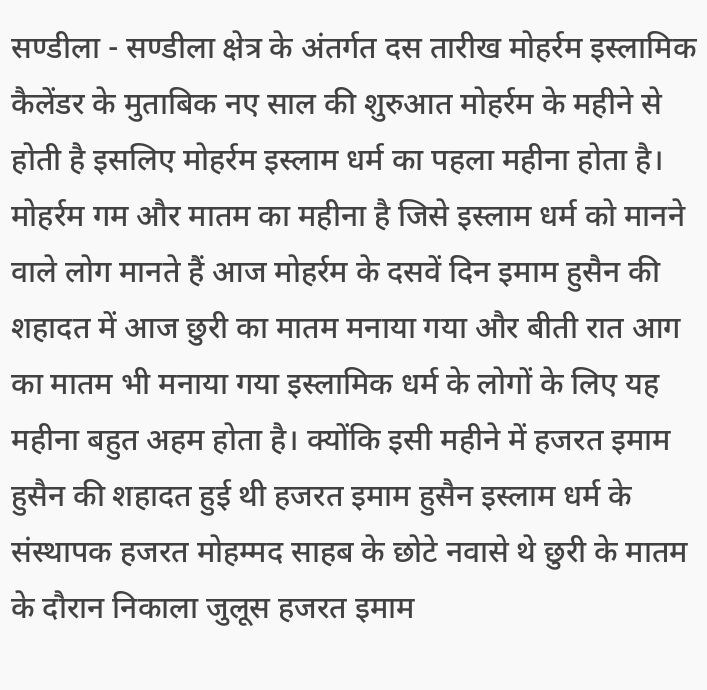सण्डीला - सण्डीला क्षेत्र के अंतर्गत दस तारीख मोहर्रम इस्लामिक कैलेंडर के मुताबिक नए साल की शुरुआत मोहर्रम के महीने से होती है इसलिए मोहर्रम इस्लाम धर्म का पहला महीना होता है। मोहर्रम गम और मातम का महीना है जिसे इस्लाम धर्म को मानने वाले लोग मानते हैं आज मोहर्रम के दसवें दिन इमाम हुसैन की शहादत में आज छुरी का मातम मनाया गया और बीती रात आग का मातम भी मनाया गया इस्लामिक धर्म के लोगों के लिए यह महीना बहुत अहम होता है। क्योंकि इसी महीने में हजरत इमाम हुसैन की शहादत हुई थी हजरत इमाम हुसैन इस्लाम धर्म के संस्थापक हजरत मोहम्मद साहब के छोटे नवासे थे छुरी के मातम के दौरान निकाला जुलूस हजरत इमाम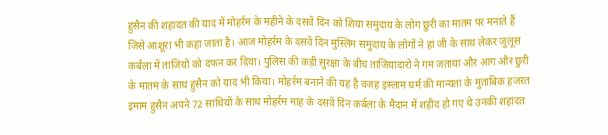हुसैन की शहादत की याद में मोहर्रम के महीने के दसवें दिन को शिया समुदाय के लोग छुरी का मातम पर मनाते हैं जिसे आशूरा भी कहा जाता है। आज मोहर्रम के दसवें दिन मुस्लिम समुदाय के लोगों ने हां जी के साथ लेकर जुलूस कर्बला में ताजियों को दफन कर दिया। पुलिस की कड़ी सुरक्षा के बीच ताजियादारो ने गम जताया और आग और छुरी के मातम के साथ हुसैन को याद भी किया। मोहर्रम बनाने की यह है वजह इस्लाम धर्म की मान्यता के मुताबिक हजरत इमाम हुसैन अपने 72 साथियों के साथ मोहर्रम माह के दसवें दिन कर्बला के मैदान में शहीद हो गए थे उनकी शहादत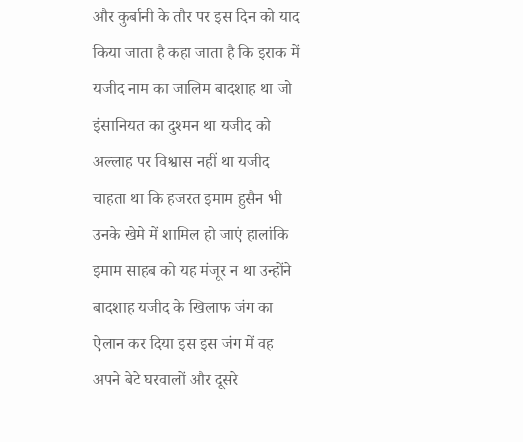और कुर्बानी के तौर पर इस दिन को याद किया जाता है कहा जाता है कि इराक में यजीद नाम का जालिम बादशाह था जो इंसानियत का दुश्मन था यजीद को अल्लाह पर विश्वास नहीं था यजीद चाहता था कि हजरत इमाम हुसैन भी उनके खेमे में शामिल हो जाएं हालांकि इमाम साहब को यह मंजूर न था उन्होंने बादशाह यजीद के खिलाफ जंग का ऐलान कर दिया इस इस जंग में वह अपने बेटे घरवालों और दूसरे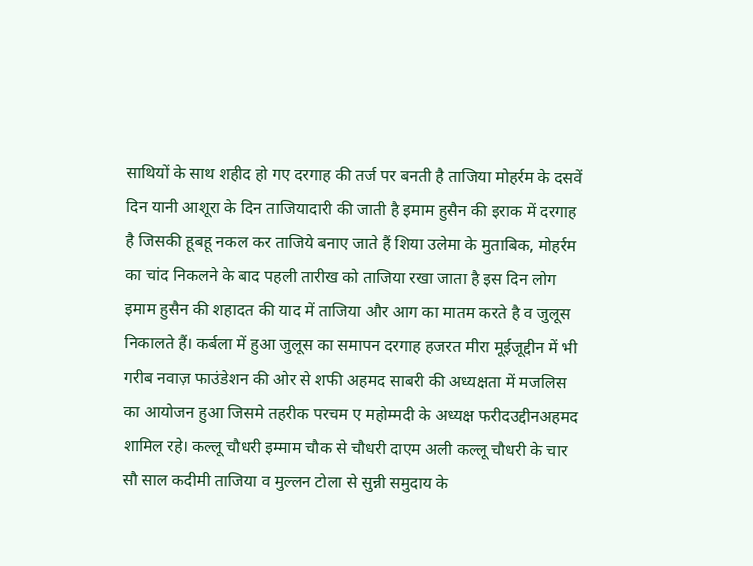साथियों के साथ शहीद हो गए दरगाह की तर्ज पर बनती है ताजिया मोहर्रम के दसवें दिन यानी आशूरा के दिन ताजियादारी की जाती है इमाम हुसैन की इराक में दरगाह है जिसकी हूबहू नकल कर ताजिये बनाए जाते हैं शिया उलेमा के मुताबिक, मोहर्रम का चांद निकलने के बाद पहली तारीख को ताजिया रखा जाता है इस दिन लोग इमाम हुसैन की शहादत की याद में ताजिया और आग का मातम करते है व जुलूस निकालते हैं। कर्बला में हुआ जुलूस का समापन दरगाह हजरत मीरा मूईजूद्दीन में भी गरीब नवाज़ फाउंडेशन की ओर से शफी अहमद साबरी की अध्यक्षता में मजलिस का आयोजन हुआ जिसमे तहरीक परचम ए महोम्मदी के अध्यक्ष फरीदउद्दीनअहमद शामिल रहे। कल्लू चौधरी इम्माम चौक से चौधरी दाएम अली कल्लू चौधरी के चार सौ साल कदीमी ताजिया व मुल्लन टोला से सुन्नी समुदाय के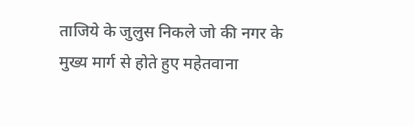ताजिये के जुलुस निकले जो की नगर के मुख्य मार्ग से होते हुए महेतवाना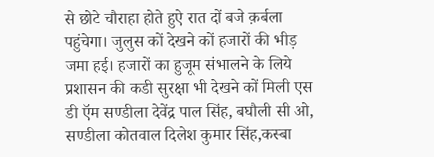से छोटे चौराहा होते हुऐ रात दों बजे क़र्बला पहुंचेगा। जुलुस कों देखने कों हजारों की भीड़ जमा हई। हजारों का हुजूम संभालने के लिये प्रशासन की कडी सुरक्षा भी देखने कों मिली एस डी ऍम सण्डीला देवेंद्र पाल सिंह, बघौली सी ओ, सण्डीला कोतवाल दिलेश कुमार सिंह,कस्बा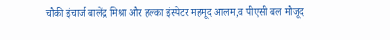चौकी इंचार्ज बालेंद्र मिश्रा और हल्का इंस्पेटर महमूद आलम,व पीएसी बल मौजूद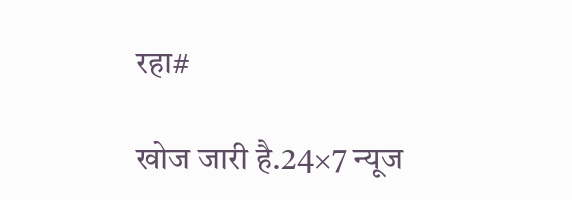रहा#

खोज जारी है.24×7 न्यूज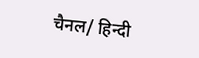चैनल/ हिन्दी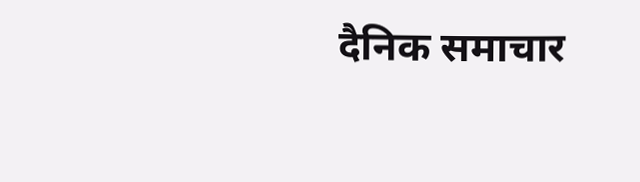दैनिक समाचार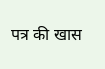पत्र की खास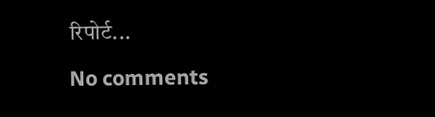रिपोर्ट...

No comments